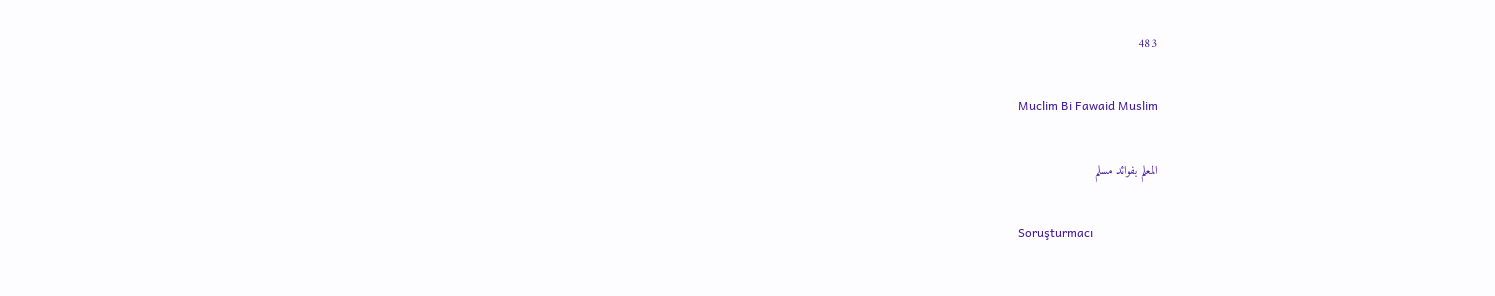483

Muclim Bi Fawaid Muslim

المعلم بفوائد مسلم

Soruşturmacı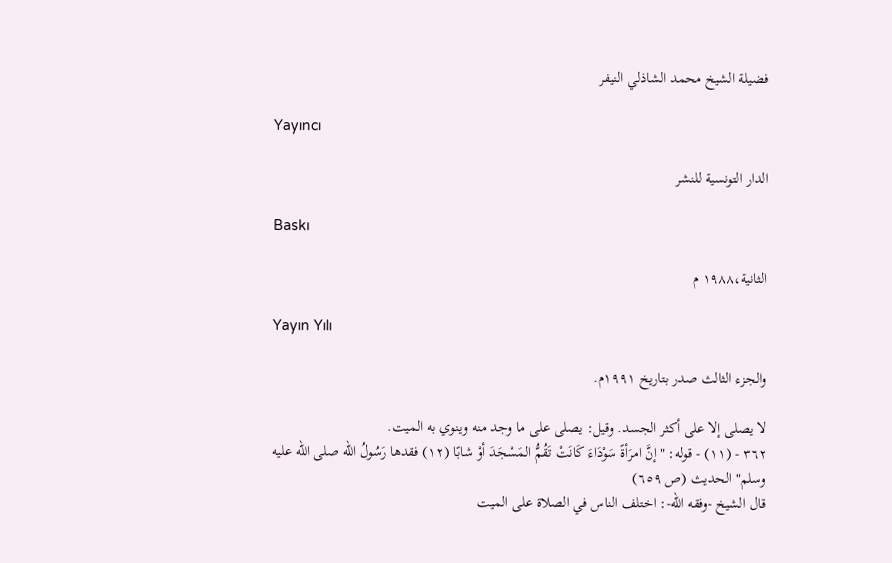فضيلة الشيخ محمد الشاذلي النيفر

Yayıncı

الدار التونسية للنشر

Baskı

الثانية،١٩٨٨ م

Yayın Yılı

والجزء الثالث صدر بتاريخ ١٩٩١م.

لا يصلى إلا على أكثر الجسد. وقيل: يصلى على ما وجد منه وينوي به الميت.
٣٦٢ - (١١) - قوله: "إنَّ امرَأةً سَوْدَاءَ كَانَتْ تَقُمُّ المَسْجَدَ أوْ شابًا (١٢) فقدها رَسُولُ الله صلى الله عليه وسلم" الحديث (ص ٦٥٩)
قال الشيخ -وفقه الله-: اختلف الناس في الصلاة على الميت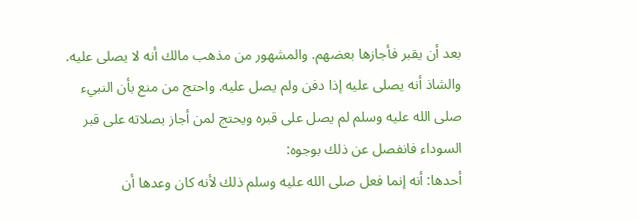بعد أن يقبر فأجازها بعضهم. والمشهور من مذهب مالك أنه لا يصلى عليه. والشاذ أنه يصلى عليه إذا دفن ولم يصل عليه. واحتج من منع بأن النبيء صلى الله عليه وسلم لم يصل على قبره ويحتج لمن أجاز بصلاته على قبر السوداء فانفصل عن ذلك بوجوه:
أحدها: أنه إنما فعل صلى الله عليه وسلم ذلك لأنه كان وعدها أن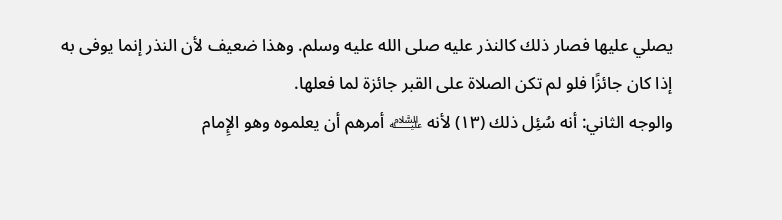يصلي عليها فصار ذلك كالنذر عليه صلى الله عليه وسلم. وهذا ضعيف لأن النذر إنما يوفى به إذا كان جائزًا فلو لم تكن الصلاة على القبر جائزة لما فعلها.
والوجه الثاني: أنه سُئِل ذلك (١٣) لأنه ﵇ أمرهم أن يعلموه وهو الإِمام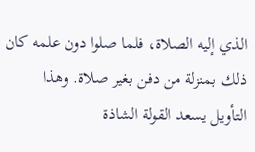الذي إليه الصلاة، فلما صلوا دون علمه كان ذلك بمنزلة من دفن بغير صلاة. وهذا التأويل يسعد القولة الشاذة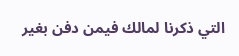التي ذكرنا لمالك فيمن دفن بغير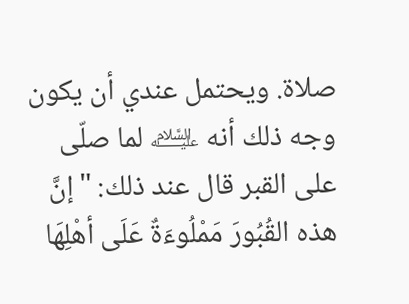صلاة. ويحتمل عندي أن يكون وجه ذلك أنه ﵇ لما صلّى على القبر قال عند ذلك: "إنَّ هذه القُبُورَ مَمْلُوءَةٌ عَلَى أهْلِهَا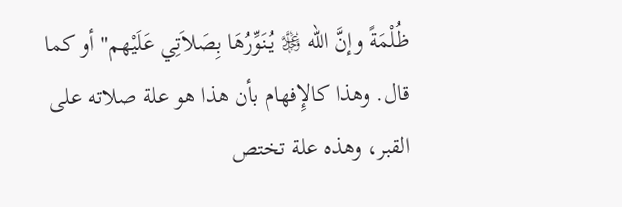ظُلْمَةً وإنَّ الله ﷿ يُنَوِّرُهَا بِصَلاَتِي عَلَيْهم" أو كما قال. وهذا كالإِفهام بأن هذا هو علة صلاته على القبر، وهذه علة تختص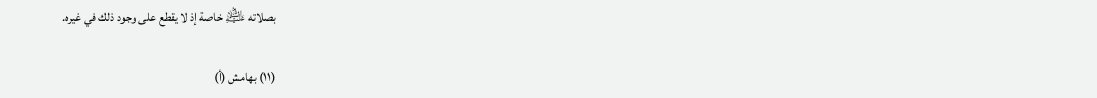بصلاته ﵇ خاصة إذ لا يقطع على وجود ذلك في غيره.

(١١) بهامش (أ)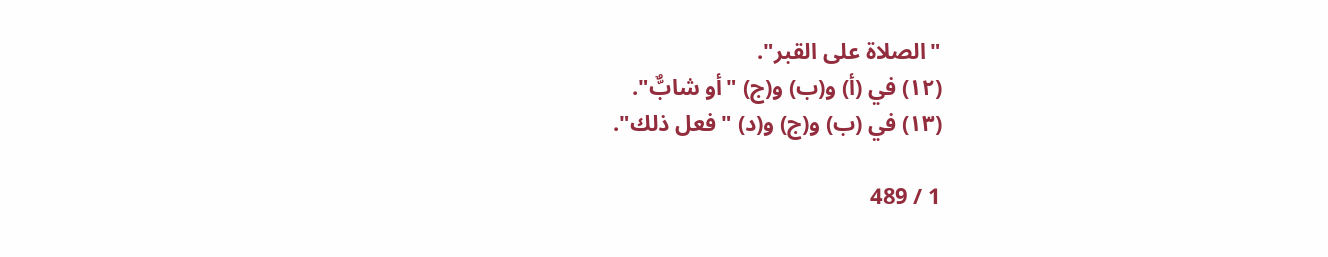"الصلاة على القبر".
(١٢) في (أ) و(ب) و(ج) "أو شابٌّ".
(١٣) في (ب) و(ج) و(د) "فعل ذلك".

1 / 489